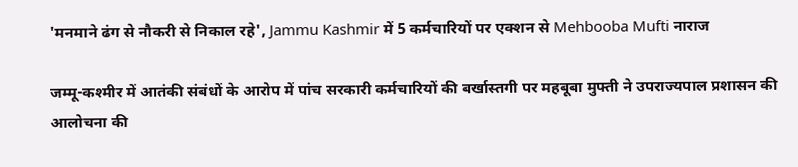'मनमाने ढंग से नौकरी से निकाल रहे', Jammu Kashmir में 5 कर्मचारियों पर एक्शन से Mehbooba Mufti नाराज

जम्मू-कश्मीर में आतंकी संबंधों के आरोप में पांच सरकारी कर्मचारियों की बर्खास्तगी पर महबूबा मुफ्ती ने उपराज्यपाल प्रशासन की आलोचना की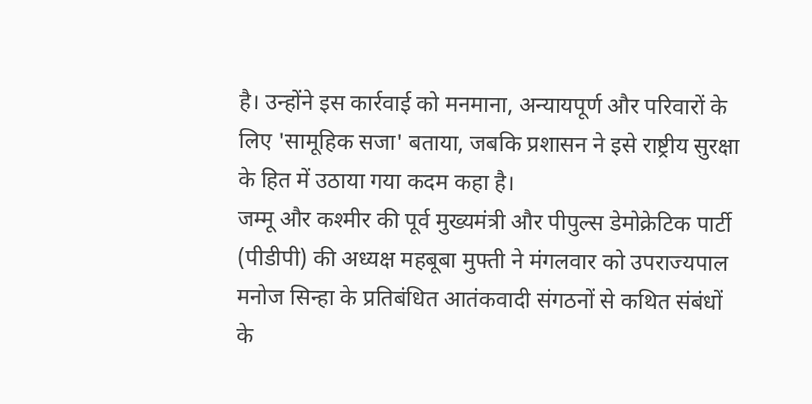है। उन्होंने इस कार्रवाई को मनमाना, अन्यायपूर्ण और परिवारों के लिए 'सामूहिक सजा' बताया, जबकि प्रशासन ने इसे राष्ट्रीय सुरक्षा के हित में उठाया गया कदम कहा है।
जम्मू और कश्मीर की पूर्व मुख्यमंत्री और पीपुल्स डेमोक्रेटिक पार्टी (पीडीपी) की अध्यक्ष महबूबा मुफ्ती ने मंगलवार को उपराज्यपाल मनोज सिन्हा के प्रतिबंधित आतंकवादी संगठनों से कथित संबंधों के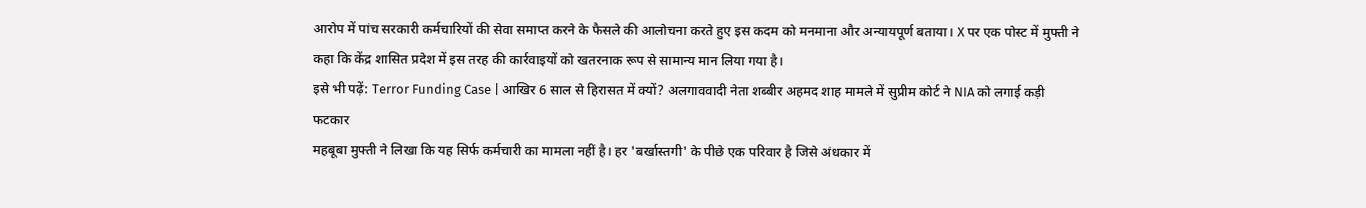आरोप में पांच सरकारी कर्मचारियों की सेवा समाप्त करने के फैसले की आलोचना करते हुए इस कदम को मनमाना और अन्यायपूर्ण बताया। X पर एक पोस्ट में मुफ्ती ने कहा कि केंद्र शासित प्रदेश में इस तरह की कार्रवाइयों को खतरनाक रूप से सामान्य मान लिया गया है।
इसे भी पढ़ें: Terror Funding Case | आखिर 6 साल से हिरासत में क्यों? अलगाववादी नेता शब्बीर अहमद शाह मामले में सुप्रीम कोर्ट ने NIA को लगाई कड़ी फटकार
महबूबा मुफ्ती ने लिखा कि यह सिर्फ कर्मचारी का मामला नहीं है। हर 'बर्खास्तगी' के पीछे एक परिवार है जिसे अंधकार में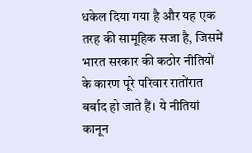धकेल दिया गया है और यह एक तरह की सामूहिक सजा है, जिसमें भारत सरकार की कठोर नीतियों के कारण पूरे परिवार रातोंरात बर्बाद हो जाते हैं। ये नीतियां कानून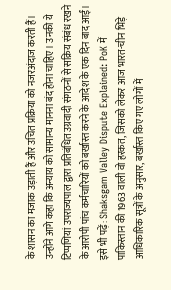के शासन का मजाक उड़ाती हैं और उचित प्रक्रिया को नजरअंदाज करती हैं। उन्होंने आगे कहा कि अन्याय को सामान्य मानना बंद होना चाहिए। उनकी ये टिप्पणियां उपराज्यपाल द्वारा प्रतिबंधित उग्रवादी संगठनों से सक्रिय संबंध रखने के आरोपी पांच कर्मचारियों को बर्खास्त करने के आदेश के एक दिन बाद आईं।
इसे भी पढ़ें: Shaksgam Valley Dispute Explained: PoK में पाकिस्तान की 1963 वाली वो हरकत, जिसको लेकर आज भारत-चीन भिड़े
आधिकारिक सूत्रों के अनुसार, बर्खास्त किए गए लोगों में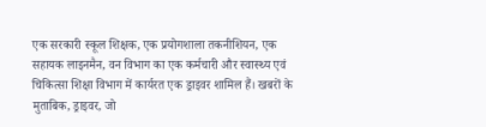एक सरकारी स्कूल शिक्षक, एक प्रयोगशाला तकनीशियन, एक सहायक लाइनमैन, वन विभाग का एक कर्मचारी और स्वास्थ्य एवं चिकित्सा शिक्षा विभाग में कार्यरत एक ड्राइवर शामिल हैं। खबरों के मुताबिक, ड्राइवर, जो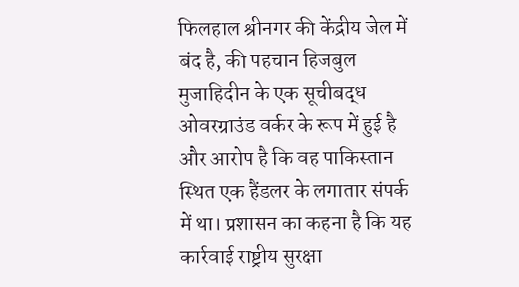फिलहाल श्रीनगर की केंद्रीय जेल में बंद है, की पहचान हिजबुल मुजाहिदीन के एक सूचीबद्ध ओवरग्राउंड वर्कर के रूप में हुई है और आरोप है कि वह पाकिस्तान स्थित एक हैंडलर के लगातार संपर्क में था। प्रशासन का कहना है कि यह कार्रवाई राष्ट्रीय सुरक्षा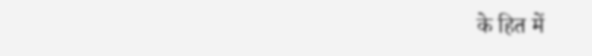के हित में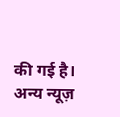की गई है।
अन्य न्यूज़